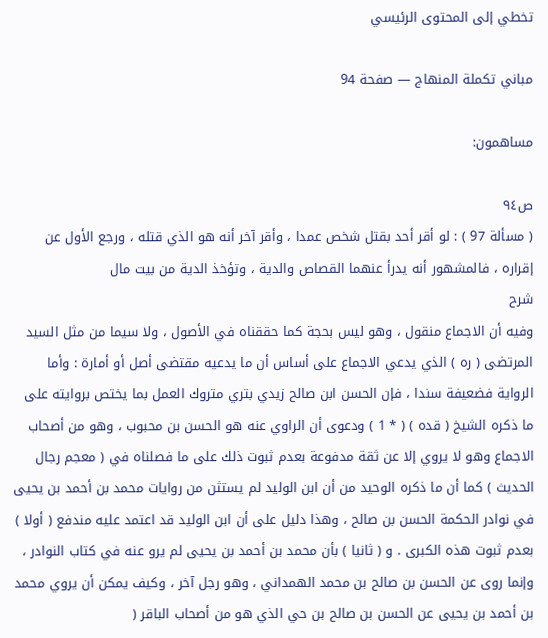تخطي إلى المحتوى الرئيسي

مباني تكملة المنهاج — صفحة 94

مساهمون:

ص٩٤
( مسألة 97 ) : لو أقر أحد بقتل شخص عمدا ، وأقر آخر أنه هو الذي قتله ، ورجع الأول عن إقراره ، فالمشهور أنه يدرأ عنهما القصاص والدية ، وتؤخذ الدية من بيت مال
شرح
وفيه أن الاجماع منقول ، وهو ليس بحجة كما حققناه في الأصول ، ولا سيما من مثل السيد المرتضى ( ره ) الذي يدعي الاجماع على أساس أن ما يدعيه مقتضى أصل أو أمارة : وأما الرواية فضعيفة سندا ، فإن الحسن ابن صالح زيدي بتري متروك العمل بما يختص بروايته على ما ذكره الشيخ ( قده ) ( * 1 ) ودعوى أن الراوي عنه هو الحسن بن محبوب ، وهو من أصحاب الاجماع وهو لا يروي إلا عن ثقة مدفوعة بعدم ثبوت ذلك على ما فصلناه في ( معجم رجال الحديث ) كما أن ما ذكره الوحيد من أن ابن الوليد لم يستثن من روايات محمد بن أحمد بن يحيى في نوادر الحكمة الحسن بن صالح ، وهذا دليل على أن ابن الوليد قد اعتمد عليه مندفع ( أولا ) بعدم ثبوت هذه الكبرى . و ( ثانيا ) بأن محمد بن أحمد بن يحيى لم يرو عنه في كتاب النوادر ، وإنما روى عن الحسن بن صالح بن محمد الهمداني ، وهو رجل آخر ، وكيف يمكن أن يروي محمد بن أحمد بن يحيى عن الحسن بن صالح بن حي الذي هو من أصحاب الباقر (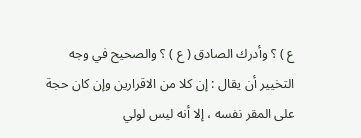ع ) ؟ وأدرك الصادق ( ع ) ؟ والصحيح في وجه التخيير أن يقال : إن كلا من الاقرارين وإن كان حجة على المقر نفسه ، إلا أنه ليس لولي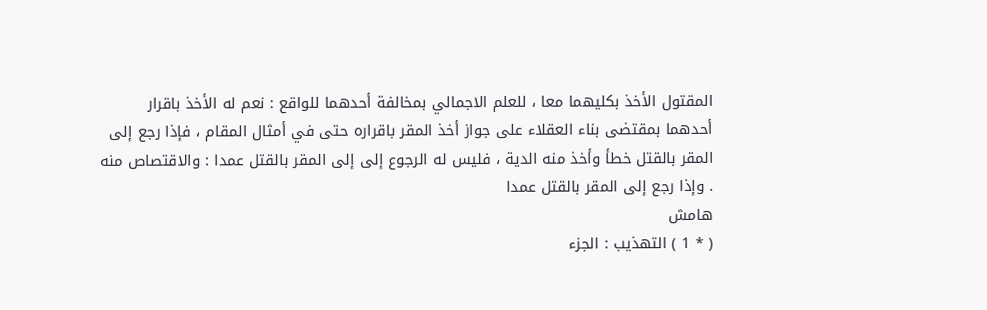المقتول الأخذ بكليهما معا ، للعلم الاجمالي بمخالفة أحدهما للواقع : نعم له الأخذ باقرار أحدهما بمقتضى بناء العقلاء على جواز أخذ المقر باقراره حتى في أمثال المقام ، فإذا رجع إلى المقر بالقتل خطأ وأخذ منه الدية ، فليس له الرجوع إلى إلى المقر بالقتل عمدا : والاقتصاص منه . وإذا رجع إلى المقر بالقتل عمدا
هامش
( * 1 ) التهذيب : الجزء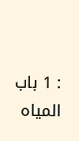: 1 باب المياه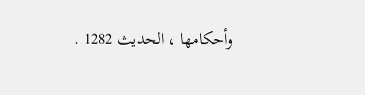وأحكامها ، الحديث 1282 .